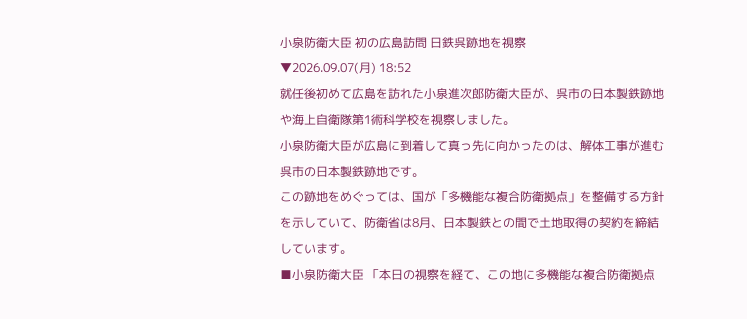小泉防衛大臣 初の広島訪問 日鉄呉跡地を視察
▼2026.09.07(月) 18:52
就任後初めて広島を訪れた小泉進次郎防衛大臣が、呉市の日本製鉄跡地や海上自衛隊第1術科学校を視察しました。
小泉防衛大臣が広島に到着して真っ先に向かったのは、解体工事が進む呉市の日本製鉄跡地です。
この跡地をめぐっては、国が「多機能な複合防衛拠点」を整備する方針を示していて、防衛省は8月、日本製鉄との間で土地取得の契約を締結しています。
■小泉防衛大臣 「本日の視察を経て、この地に多機能な複合防衛拠点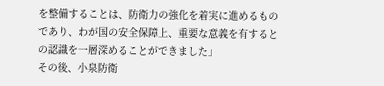を整備することは、防衛力の強化を着実に進めるものであり、わが国の安全保障上、重要な意義を有するとの認識を一層深めることができました」
その後、小泉防衛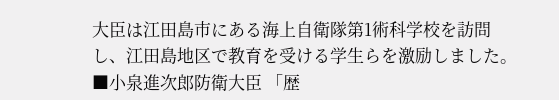大臣は江田島市にある海上自衛隊第1術科学校を訪問し、江田島地区で教育を受ける学生らを激励しました。
■小泉進次郎防衛大臣 「歴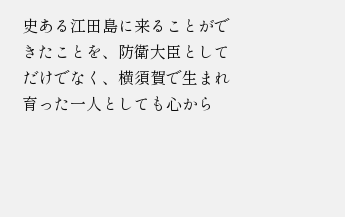史ある江田島に来ることができたことを、防衛大臣としてだけでなく、横須賀で生まれ育った一人としても心から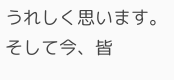うれしく思います。そして今、皆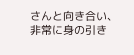さんと向き合い、非常に身の引き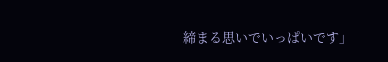締まる思いでいっぱいです」